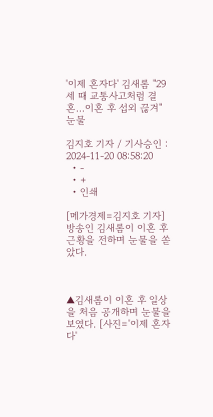'이제 혼자다' 김새롬 "29세 때 교통사고처럼 결혼...이혼 후 섭외 끊겨" 눈물

김지호 기자 / 기사승인 : 2024-11-20 08:58:20
  • -
  • +
  • 인쇄

[메가경제=김지호 기자] 방송인 김새롬이 이혼 후 근황을 전하며 눈물을 쏟았다.



▲김새롬이 이혼 후 일상을 처음 공개하며 눈물을 보였다. [사진='이제 혼자다'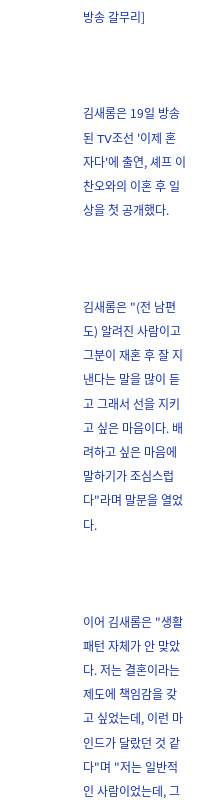방송 갈무리]



김새롬은 19일 방송된 TV조선 '이제 혼자다'에 출연, 셰프 이찬오와의 이혼 후 일상을 첫 공개했다.



김새롬은 "(전 남편도) 알려진 사람이고 그분이 재혼 후 잘 지낸다는 말을 많이 듣고 그래서 선을 지키고 싶은 마음이다. 배려하고 싶은 마음에 말하기가 조심스럽다"라며 말문을 열었다.



이어 김새롬은 "생활 패턴 자체가 안 맞았다. 저는 결혼이라는 제도에 책임감을 갖고 싶었는데, 이런 마인드가 달랐던 것 같다"며 "저는 일반적인 사람이었는데, 그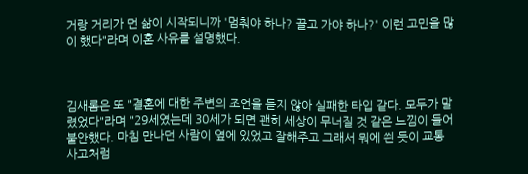거랑 거리가 먼 삶이 시작되니까 '멈춰야 하나? 끌고 가야 하나?' 이런 고민을 많이 했다"라며 이혼 사유를 설명했다.



김새롬은 또 "결혼에 대한 주변의 조언을 듣지 않아 실패한 타입 같다. 모두가 말렸었다"라며 "29세였는데 30세가 되면 괜히 세상이 무너질 것 같은 느낌이 들어 불안했다. 마침 만나던 사람이 옆에 있었고 잘해주고 그래서 뭐에 씐 듯이 교통사고처럼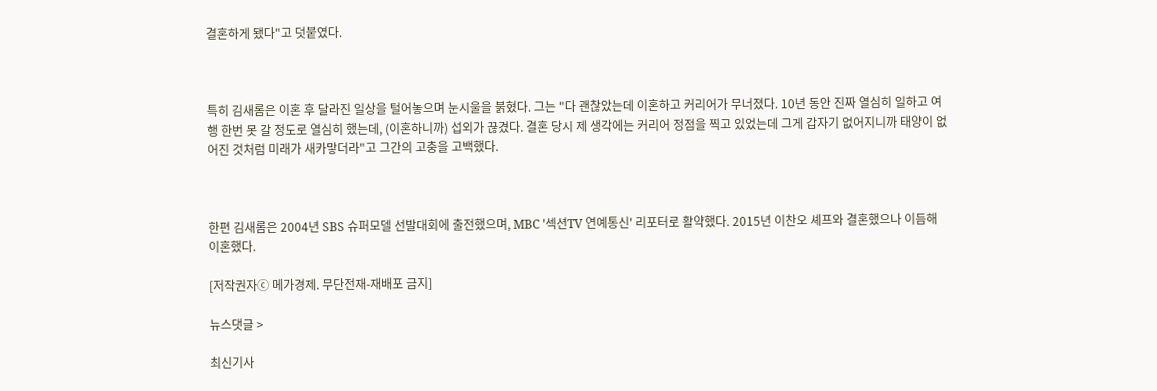결혼하게 됐다"고 덧붙였다.



특히 김새롬은 이혼 후 달라진 일상을 털어놓으며 눈시울을 붉혔다. 그는 "다 괜찮았는데 이혼하고 커리어가 무너졌다. 10년 동안 진짜 열심히 일하고 여행 한번 못 갈 정도로 열심히 했는데, (이혼하니까) 섭외가 끊겼다. 결혼 당시 제 생각에는 커리어 정점을 찍고 있었는데 그게 갑자기 없어지니까 태양이 없어진 것처럼 미래가 새카맣더라"고 그간의 고충을 고백했다.



한편 김새롬은 2004년 SBS 슈퍼모델 선발대회에 출전했으며, MBC '섹션TV 연예통신' 리포터로 활약했다. 2015년 이찬오 셰프와 결혼했으나 이듬해 이혼했다.

[저작권자ⓒ 메가경제. 무단전재-재배포 금지]

뉴스댓글 >

최신기사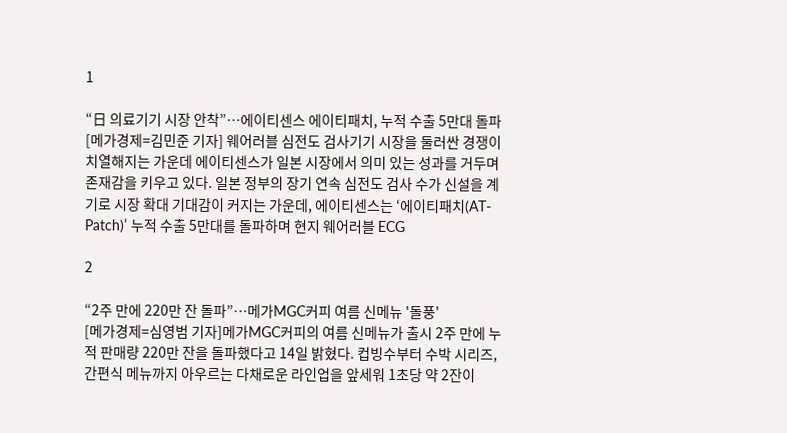1

“日 의료기기 시장 안착”…에이티센스 에이티패치, 누적 수출 5만대 돌파
[메가경제=김민준 기자] 웨어러블 심전도 검사기기 시장을 둘러싼 경쟁이 치열해지는 가운데 에이티센스가 일본 시장에서 의미 있는 성과를 거두며 존재감을 키우고 있다. 일본 정부의 장기 연속 심전도 검사 수가 신설을 계기로 시장 확대 기대감이 커지는 가운데, 에이티센스는 ‘에이티패치(AT-Patch)’ 누적 수출 5만대를 돌파하며 현지 웨어러블 ECG

2

“2주 만에 220만 잔 돌파”…메가MGC커피 여름 신메뉴 '돌풍'
[메가경제=심영범 기자]메가MGC커피의 여름 신메뉴가 출시 2주 만에 누적 판매량 220만 잔을 돌파했다고 14일 밝혔다. 컵빙수부터 수박 시리즈, 간편식 메뉴까지 아우르는 다채로운 라인업을 앞세워 1초당 약 2잔이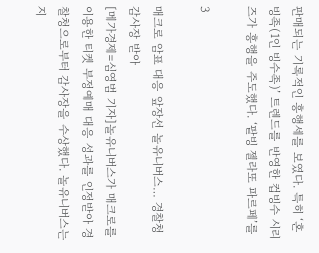판매되는 기록적인 흥행세를 보였다. 특히 ‘혼빙족(1인 빙수족)’ 트렌드를 반영한 컵빙수 시리즈가 흥행을 주도했다. ‘팥빙 젤라또 파르페’를

3

매크로 암표 대응 앞장선 놀유니버스… 경찰청 감사장 받아
[메가경제=심영범 기자]놀유니버스가 매크로를 이용한 티켓 부정예매 대응 성과를 인정받아 경찰청으로부터 감사장을 수상했다. 놀유니버스는 지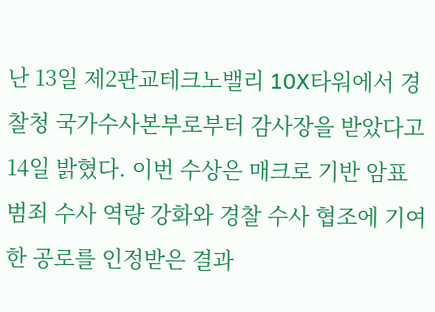난 13일 제2판교테크노밸리 10X타워에서 경찰청 국가수사본부로부터 감사장을 받았다고 14일 밝혔다. 이번 수상은 매크로 기반 암표 범죄 수사 역량 강화와 경찰 수사 협조에 기여한 공로를 인정받은 결과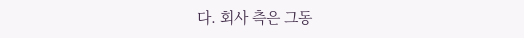다. 회사 측은 그동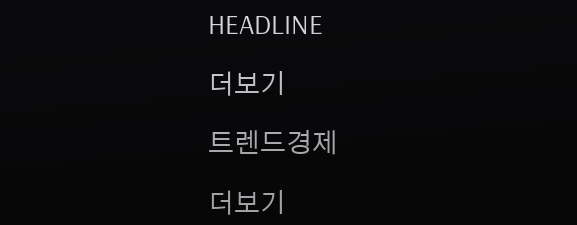HEADLINE

더보기

트렌드경제

더보기